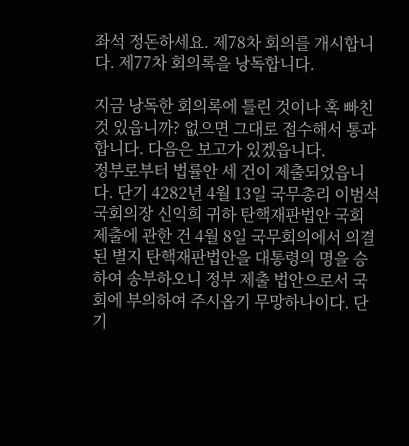좌석 정돈하세요. 제78차 회의를 개시합니다. 제77차 회의록을 낭독합니다.

지금 낭독한 회의록에 틀린 것이나 혹 빠친 것 있읍니까? 없으면 그대로 접수해서 통과합니다. 다음은 보고가 있겠읍니다.
정부로부터 법률안 세 건이 제출되었읍니다. 단기 4282년 4월 13일 국무총리 이범석 국회의장 신익희 귀하 탄핵재판법안 국회 제출에 관한 건 4월 8일 국무회의에서 의결된 별지 탄핵재판법안을 대통령의 명을 승하여 송부하오니 정부 제출 법안으로서 국회에 부의하여 주시옵기 무망하나이다. 단기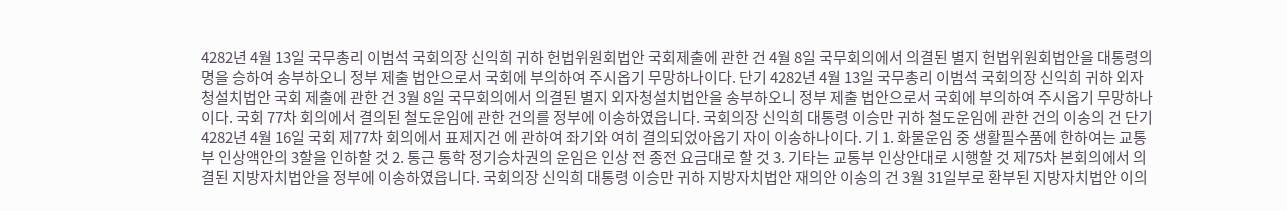4282년 4월 13일 국무총리 이범석 국회의장 신익희 귀하 헌법위원회법안 국회제출에 관한 건 4월 8일 국무회의에서 의결된 별지 헌법위원회법안을 대통령의 명을 승하여 송부하오니 정부 제출 법안으로서 국회에 부의하여 주시옵기 무망하나이다. 단기 4282년 4월 13일 국무총리 이범석 국회의장 신익희 귀하 외자청설치법안 국회 제출에 관한 건 3월 8일 국무회의에서 의결된 별지 외자청설치법안을 송부하오니 정부 제출 법안으로서 국회에 부의하여 주시옵기 무망하나이다. 국회 77차 회의에서 결의된 철도운임에 관한 건의를 정부에 이송하였읍니다. 국회의장 신익희 대통령 이승만 귀하 철도운임에 관한 건의 이송의 건 단기 4282년 4월 16일 국회 제77차 회의에서 표제지건 에 관하여 좌기와 여히 결의되었아옵기 자이 이송하나이다. 기 1. 화물운임 중 생활필수품에 한하여는 교통부 인상액안의 3할을 인하할 것 2. 통근 통학 정기승차권의 운임은 인상 전 종전 요금대로 할 것 3. 기타는 교통부 인상안대로 시행할 것 제75차 본회의에서 의결된 지방자치법안을 정부에 이송하였읍니다. 국회의장 신익희 대통령 이승만 귀하 지방자치법안 재의안 이송의 건 3월 31일부로 환부된 지방자치법안 이의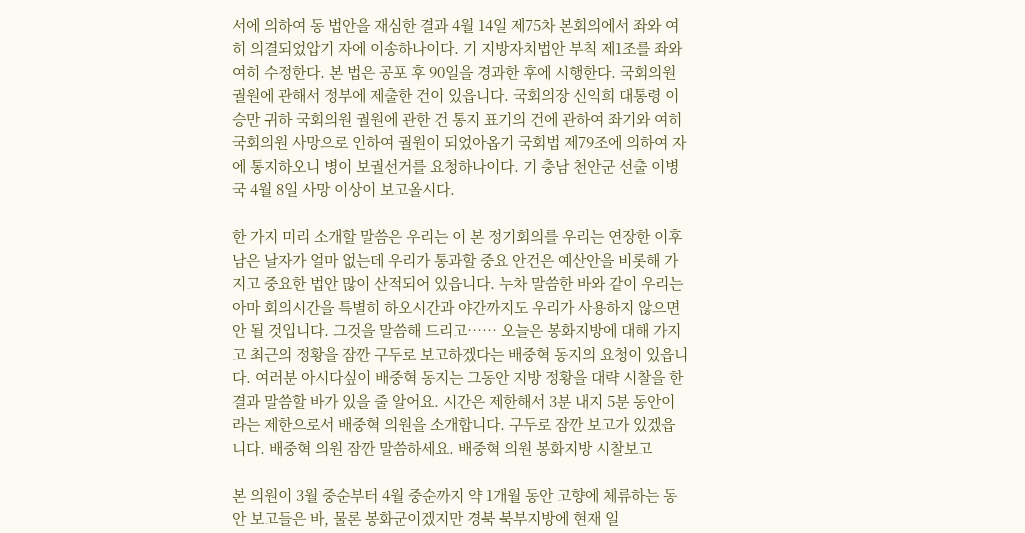서에 의하여 동 법안을 재심한 결과 4월 14일 제75차 본회의에서 좌와 여히 의결되었압기 자에 이송하나이다. 기 지방자치법안 부칙 제1조를 좌와 여히 수정한다. 본 법은 공포 후 90일을 경과한 후에 시행한다. 국회의원 궐원에 관해서 정부에 제출한 건이 있읍니다. 국회의장 신익희 대통령 이승만 귀하 국회의원 궐원에 관한 건 통지 표기의 건에 관하여 좌기와 여히 국회의원 사망으로 인하여 궐원이 되었아옵기 국회법 제79조에 의하여 자에 통지하오니 병이 보궐선거를 요청하나이다. 기 충남 천안군 선출 이병국 4월 8일 사망 이상이 보고올시다.

한 가지 미리 소개할 말씀은 우리는 이 본 정기회의를 우리는 연장한 이후 남은 날자가 얼마 없는데 우리가 통과할 중요 안건은 예산안을 비롯해 가지고 중요한 법안 많이 산적되어 있읍니다. 누차 말씀한 바와 같이 우리는 아마 회의시간을 특별히 하오시간과 야간까지도 우리가 사용하지 않으면 안 될 것입니다. 그것을 말씀해 드리고…… 오늘은 봉화지방에 대해 가지고 최근의 정황을 잠깐 구두로 보고하겠다는 배중혁 동지의 요청이 있읍니다. 여러분 아시다싶이 배중혁 동지는 그동안 지방 정황을 대략 시찰을 한 결과 말씀할 바가 있을 줄 알어요. 시간은 제한해서 3분 내지 5분 동안이라는 제한으로서 배중혁 의원을 소개합니다. 구두로 잠깐 보고가 있겠읍니다. 배중혁 의원 잠깐 말씀하세요. 배중혁 의원 봉화지방 시찰보고

본 의원이 3월 중순부터 4월 중순까지 약 1개월 동안 고향에 체류하는 동안 보고들은 바, 물론 봉화군이겠지만 경북 북부지방에 현재 일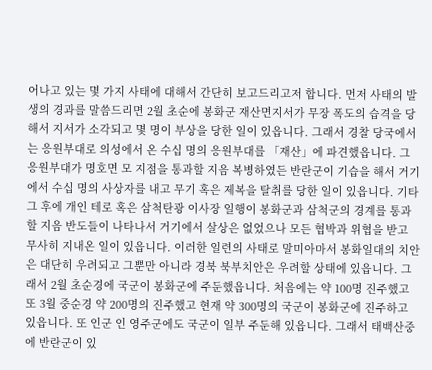어나고 있는 몇 가지 사태에 대해서 간단히 보고드리고저 합니다. 먼저 사태의 발생의 경과를 말씀드리면 2월 초순에 봉화군 재산면지서가 무장 폭도의 습격을 당해서 지서가 소각되고 몇 명이 부상을 당한 일이 있읍니다. 그래서 경찰 당국에서는 응원부대로 의성에서 온 수십 명의 응원부대를 「재산」에 파견했읍니다. 그 응원부대가 명호면 모 지점을 통과할 지음 복병하였든 반란군이 기습을 해서 거기에서 수십 명의 사상자를 내고 무기 혹은 제복을 탈취를 당한 일이 있읍니다. 기타 그 후에 개인 테로 혹은 삼척탄광 이사장 일행이 봉화군과 삼척군의 경계를 통과할 지음 반도들이 나타나서 거기에서 살상은 없었으나 모든 협박과 위협을 받고 무사히 지내온 일이 있읍니다. 이러한 일련의 사태로 말미아마서 봉화일대의 치안은 대단히 우려되고 그뿐만 아니라 경북 북부치안은 우려할 상태에 있읍니다. 그래서 2월 초순경에 국군이 봉화군에 주둔했읍니다. 처음에는 약 100명 진주했고 또 3월 중순경 약 200명의 진주했고 현재 약 300명의 국군이 봉화군에 진주하고 있읍니다. 또 인군 인 영주군에도 국군이 일부 주둔해 있읍니다. 그래서 태백산중에 반란군이 있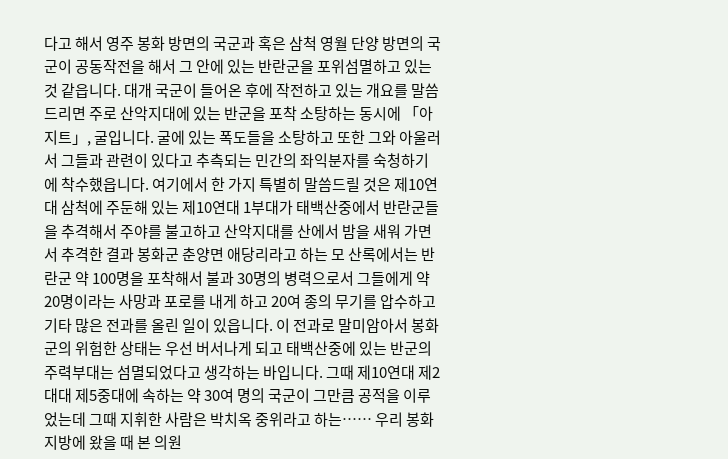다고 해서 영주 봉화 방면의 국군과 혹은 삼척 영월 단양 방면의 국군이 공동작전을 해서 그 안에 있는 반란군을 포위섬멸하고 있는 것 같읍니다. 대개 국군이 들어온 후에 작전하고 있는 개요를 말씀드리면 주로 산악지대에 있는 반군을 포착 소탕하는 동시에 「아지트」, 굴입니다. 굴에 있는 폭도들을 소탕하고 또한 그와 아울러서 그들과 관련이 있다고 추측되는 민간의 좌익분자를 숙청하기에 착수했읍니다. 여기에서 한 가지 특별히 말씀드릴 것은 제10연대 삼척에 주둔해 있는 제10연대 1부대가 태백산중에서 반란군들을 추격해서 주야를 불고하고 산악지대를 산에서 밤을 새워 가면서 추격한 결과 봉화군 춘양면 애당리라고 하는 모 산록에서는 반란군 약 100명을 포착해서 불과 30명의 병력으로서 그들에게 약 20명이라는 사망과 포로를 내게 하고 20여 종의 무기를 압수하고 기타 많은 전과를 올린 일이 있읍니다. 이 전과로 말미암아서 봉화군의 위험한 상태는 우선 버서나게 되고 태백산중에 있는 반군의 주력부대는 섬멸되었다고 생각하는 바입니다. 그때 제10연대 제2대대 제5중대에 속하는 약 30여 명의 국군이 그만큼 공적을 이루었는데 그때 지휘한 사람은 박치옥 중위라고 하는…… 우리 봉화지방에 왔을 때 본 의원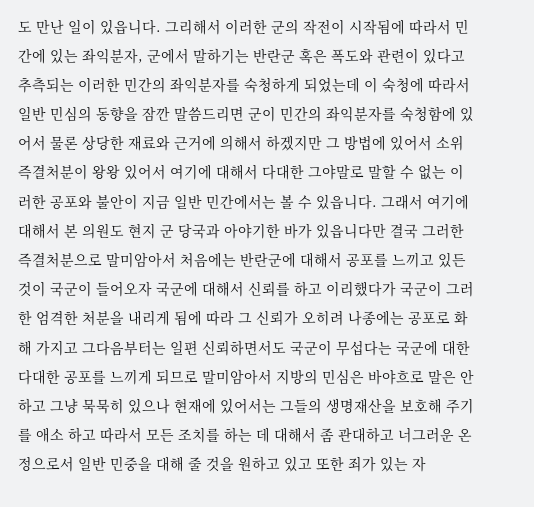도 만난 일이 있읍니다. 그리해서 이러한 군의 작전이 시작됨에 따라서 민간에 있는 좌익분자, 군에서 말하기는 반란군 혹은 폭도와 관련이 있다고 추측되는 이러한 민간의 좌익분자를 숙청하게 되었는데 이 숙청에 따라서 일반 민심의 동향을 잠깐 말씀드리면 군이 민간의 좌익분자를 숙청함에 있어서 물론 상당한 재료와 근거에 의해서 하겠지만 그 방법에 있어서 소위 즉결처분이 왕왕 있어서 여기에 대해서 다대한 그야말로 말할 수 없는 이러한 공포와 불안이 지금 일반 민간에서는 볼 수 있읍니다. 그래서 여기에 대해서 본 의원도 현지 군 당국과 아야기한 바가 있읍니다만 결국 그러한 즉결처분으로 말미암아서 처음에는 반란군에 대해서 공포를 느끼고 있든 것이 국군이 들어오자 국군에 대해서 신뢰를 하고 이리했다가 국군이 그러한 엄격한 처분을 내리게 됨에 따라 그 신뢰가 오히려 나종에는 공포로 화해 가지고 그다음부터는 일편 신뢰하면서도 국군이 무섭다는 국군에 대한 다대한 공포를 느끼게 되므로 말미암아서 지방의 민심은 바야흐로 말은 안 하고 그냥 묵묵히 있으나 현재에 있어서는 그들의 생명재산을 보호해 주기를 애소 하고 따라서 모든 조치를 하는 데 대해서 좀 관대하고 너그러운 온정으로서 일반 민중을 대해 줄 것을 원하고 있고 또한 죄가 있는 자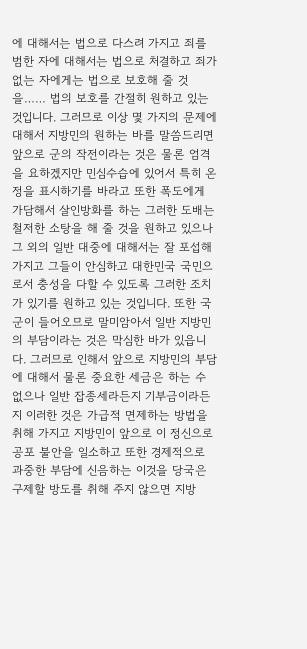에 대해서는 법으로 다스려 가지고 죄를 범한 자에 대해서는 법으로 처결하고 죄가 없는 자에게는 법으로 보호해 줄 것을…… 법의 보호를 간절히 원하고 있는 것입니다. 그러므로 이상 몇 가지의 문제에 대해서 지방민의 원하는 바를 말씀드리면 앞으로 군의 작전이라는 것은 물론 엄격을 요하겠지만 민심수습에 있어서 특히 온정을 표시하기를 바라고 또한 폭도에게 가담해서 살인방화를 하는 그러한 도배는 철저한 소탕을 해 줄 것을 원하고 있으나 그 외의 일반 대중에 대해서는 잘 포섭해 가지고 그들이 안심하고 대한민국 국민으로서 충성을 다할 수 있도록 그러한 조치가 있기를 원하고 있는 것입니다. 또한 국군이 들어오므로 말미암아서 일반 지방민의 부담이라는 것은 막심한 바가 있읍니다. 그러므로 인해서 앞으로 지방민의 부담에 대해서 물론 중요한 세금은 하는 수 없으나 일반 잡종세라든지 기부금이라든지 이러한 것은 가급적 면제하는 방법을 취해 가지고 지방민이 앞으로 이 정신으로 공포 불안을 일소하고 또한 경제적으로 과중한 부담에 신음하는 이것을 당국은 구제할 방도를 취해 주지 않으면 지방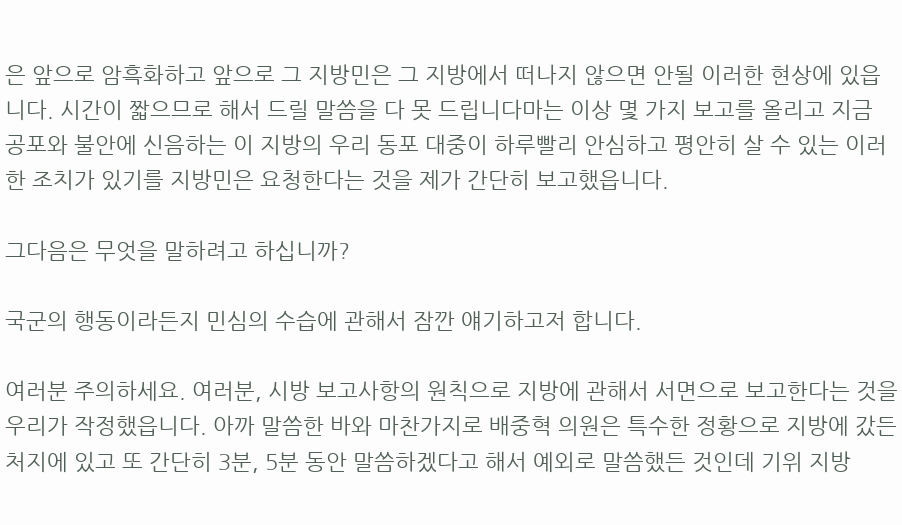은 앞으로 암흑화하고 앞으로 그 지방민은 그 지방에서 떠나지 않으면 안될 이러한 현상에 있읍니다. 시간이 짧으므로 해서 드릴 말씀을 다 못 드립니다마는 이상 몇 가지 보고를 올리고 지금 공포와 불안에 신음하는 이 지방의 우리 동포 대중이 하루빨리 안심하고 평안히 살 수 있는 이러한 조치가 있기를 지방민은 요청한다는 것을 제가 간단히 보고했읍니다.

그다음은 무엇을 말하려고 하십니까?

국군의 행동이라든지 민심의 수습에 관해서 잠깐 얘기하고저 합니다.

여러분 주의하세요. 여러분, 시방 보고사항의 원칙으로 지방에 관해서 서면으로 보고한다는 것을 우리가 작정했읍니다. 아까 말씀한 바와 마찬가지로 배중혁 의원은 특수한 정황으로 지방에 갔든 처지에 있고 또 간단히 3분, 5분 동안 말씀하겠다고 해서 예외로 말씀했든 것인데 기위 지방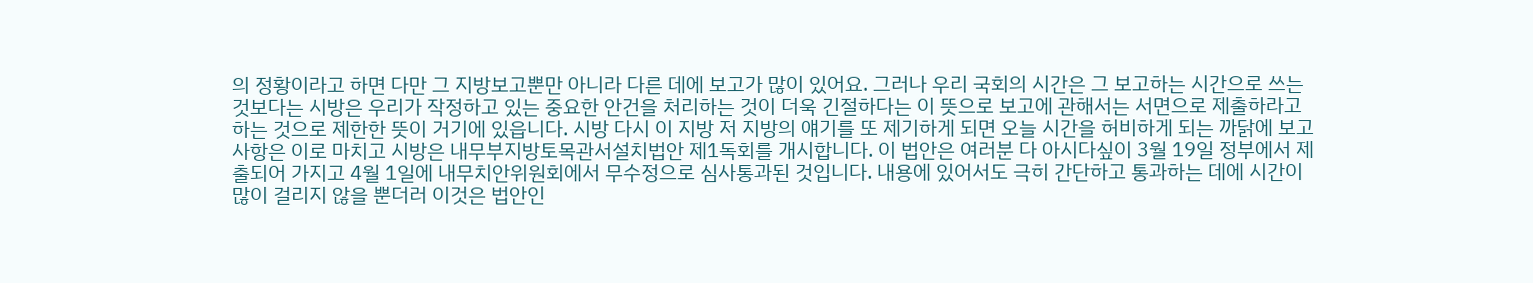의 정황이라고 하면 다만 그 지방보고뿐만 아니라 다른 데에 보고가 많이 있어요. 그러나 우리 국회의 시간은 그 보고하는 시간으로 쓰는 것보다는 시방은 우리가 작정하고 있는 중요한 안건을 처리하는 것이 더욱 긴절하다는 이 뜻으로 보고에 관해서는 서면으로 제출하라고 하는 것으로 제한한 뜻이 거기에 있읍니다. 시방 다시 이 지방 저 지방의 얘기를 또 제기하게 되면 오늘 시간을 허비하게 되는 까닭에 보고사항은 이로 마치고 시방은 내무부지방토목관서설치법안 제1독회를 개시합니다. 이 법안은 여러분 다 아시다싶이 3월 19일 정부에서 제출되어 가지고 4월 1일에 내무치안위원회에서 무수정으로 심사통과된 것입니다. 내용에 있어서도 극히 간단하고 통과하는 데에 시간이 많이 걸리지 않을 뿐더러 이것은 법안인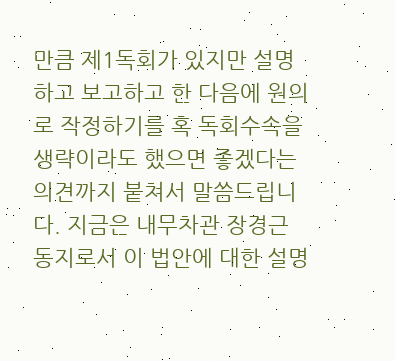만큼 제1독회가 있지만 설명하고 보고하고 한 다음에 원의로 작정하기를 혹 독회수속을 생략이라도 했으면 좋겠다는 의견까지 붙쳐서 말씀드립니다. 지금은 내무차관 장경근 동지로서 이 법안에 대한 설명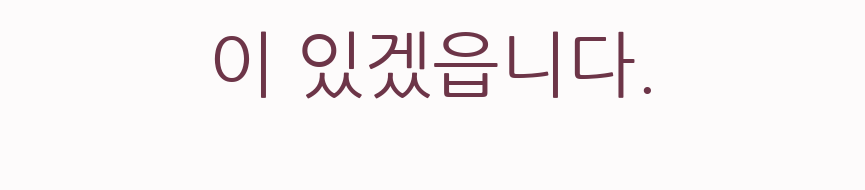이 있겠읍니다.